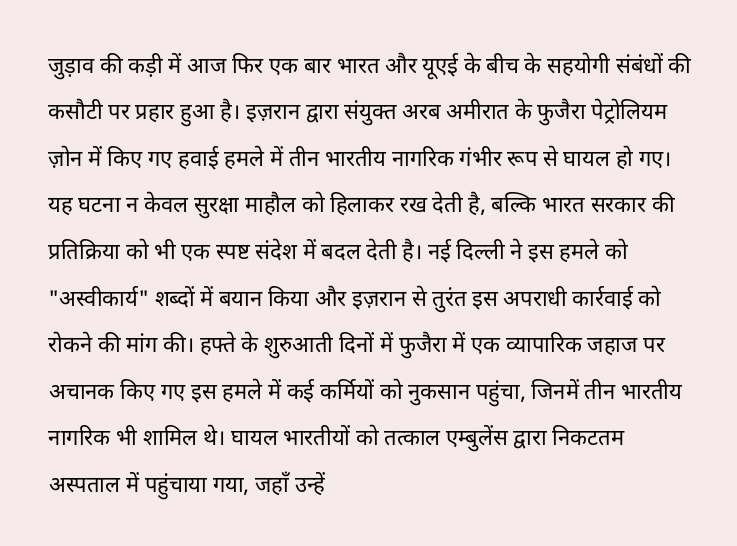जुड़ाव की कड़ी में आज फिर एक बार भारत और यूएई के बीच के सहयोगी संबंधों की कसौटी पर प्रहार हुआ है। इज़रान द्वारा संयुक्त अरब अमीरात के फुजैरा पेट्रोलियम ज़ोन में किए गए हवाई हमले में तीन भारतीय नागरिक गंभीर रूप से घायल हो गए। यह घटना न केवल सुरक्षा माहौल को हिलाकर रख देती है, बल्कि भारत सरकार की प्रतिक्रिया को भी एक स्पष्ट संदेश में बदल देती है। नई दिल्ली ने इस हमले को "अस्वीकार्य" शब्दों में बयान किया और इज़रान से तुरंत इस अपराधी कार्रवाई को रोकने की मांग की। हफ्ते के शुरुआती दिनों में फुजैरा में एक व्यापारिक जहाज पर अचानक किए गए इस हमले में कई कर्मियों को नुकसान पहुंचा, जिनमें तीन भारतीय नागरिक भी शामिल थे। घायल भारतीयों को तत्काल एम्बुलेंस द्वारा निकटतम अस्पताल में पहुंचाया गया, जहाँ उन्हें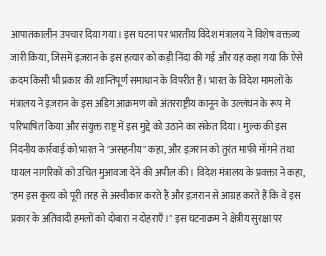आपातकालीन उपचार दिया गया। इस घटना पर भारतीय विदेश मंत्रालय ने विशेष वक्तव्य जारी किया, जिसमें इज़रान के इस हत्यार को कड़ी निंदा की गई और यह कहा गया कि ऐसे क़दम किसी भी प्रकार की शान्तिपूर्ण समाधान के विपरीत हैं। भारत के विदेश मामलों के मंत्रालय ने इज़रान के इस अडिग आक्रमण को अंतरराष्ट्रीय कानून के उल्लंघन के रूप में परिभाषित किया और संयुक्त राष्ट्र में इस मुद्दे को उठाने का संकेत दिया। मुल्क की इस निंदनीय कार्रवाई को भारत ने "असहनीय" कहा, और इज़रान को तुरंत माफी माँगने तथा घायल नागरिकों को उचित मुआवजा देने की अपील की। विदेश मंत्रालय के प्रवक्ता ने कहा, "हम इस कृत्य को पूरी तरह से अस्वीकार करते हैं और इज़रान से आग्रह करते हैं कि वे इस प्रकार के अतिवादी हमलों को दोबारा न दोहराएँ।" इस घटनाक्रम ने क्षेत्रीय सुरक्षा पर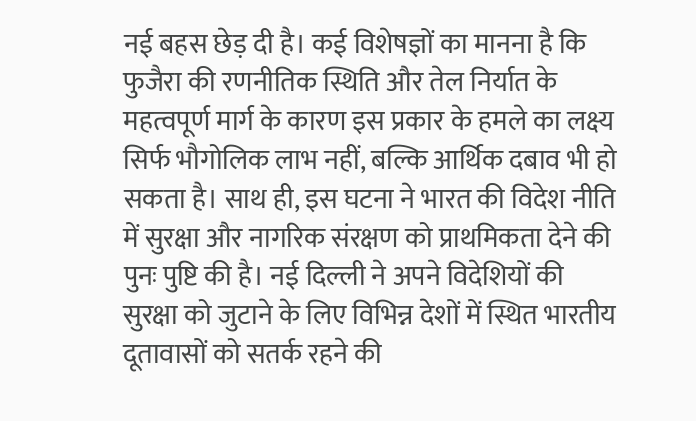नई बहस छेड़ दी है। कई विशेषज्ञों का मानना है कि फुजैरा की रणनीतिक स्थिति और तेल निर्यात के महत्वपूर्ण मार्ग के कारण इस प्रकार के हमले का लक्ष्य सिर्फ भौगोलिक लाभ नहीं, बल्कि आर्थिक दबाव भी हो सकता है। साथ ही, इस घटना ने भारत की विदेश नीति में सुरक्षा और नागरिक संरक्षण को प्राथमिकता देने की पुनः पुष्टि की है। नई दिल्ली ने अपने विदेशियों की सुरक्षा को जुटाने के लिए विभिन्न देशों में स्थित भारतीय दूतावासों को सतर्क रहने की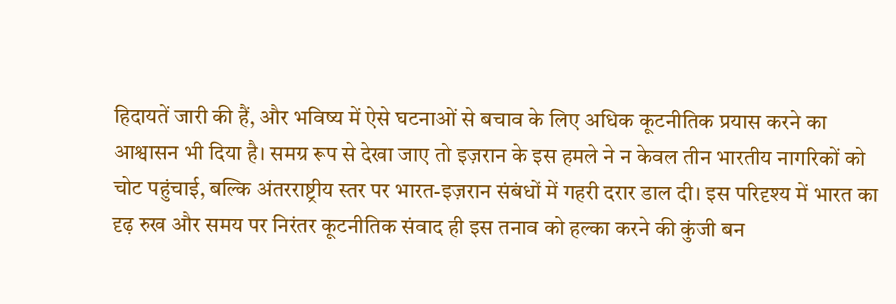हिदायतें जारी की हैं, और भविष्य में ऐसे घटनाओं से बचाव के लिए अधिक कूटनीतिक प्रयास करने का आश्वासन भी दिया है। समग्र रूप से देखा जाए तो इज़रान के इस हमले ने न केवल तीन भारतीय नागरिकों को चोट पहुंचाई, बल्कि अंतरराष्ट्रीय स्तर पर भारत-इज़रान संबंधों में गहरी दरार डाल दी। इस परिदृश्य में भारत का दृढ़ रुख और समय पर निरंतर कूटनीतिक संवाद ही इस तनाव को हल्का करने की कुंजी बन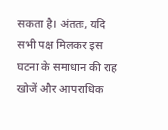सकता है। अंततः, यदि सभी पक्ष मिलकर इस घटना के समाधान की राह खोजें और आपराधिक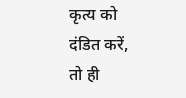कृत्य को दंडित करें, तो ही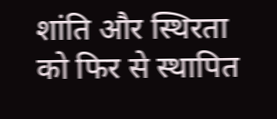शांति और स्थिरता को फिर से स्थापित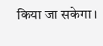किया जा सकेगा।